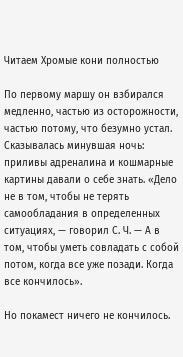Читаем Хромые кони полностью

По первому маршу он взбирался медленно, частью из осторожности, частью потому, что безумно устал. Сказывалась минувшая ночь: приливы адреналина и кошмарные картины давали о себе знать. «Дело не в том, чтобы не терять самообладания в определенных ситуациях, — говорил С. Ч. — А в том, чтобы уметь совладать с собой потом, когда все уже позади. Когда все кончилось».

Но покамест ничего не кончилось.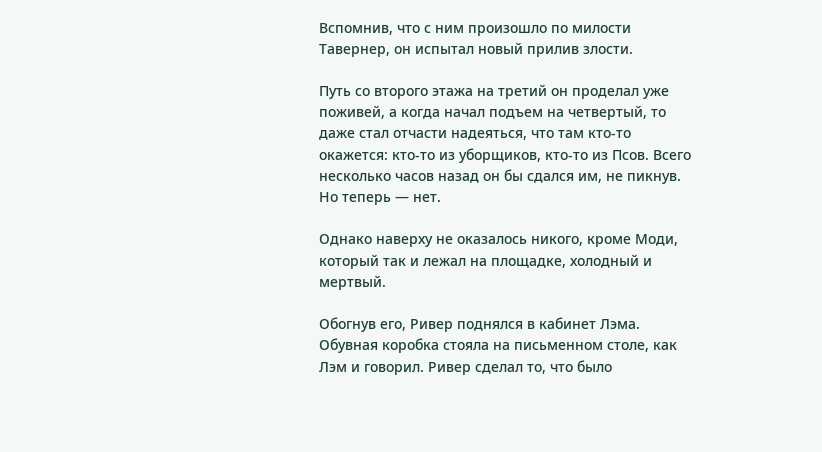Вспомнив, что с ним произошло по милости Тавернер, он испытал новый прилив злости.

Путь со второго этажа на третий он проделал уже поживей, а когда начал подъем на четвертый, то даже стал отчасти надеяться, что там кто-то окажется: кто-то из уборщиков, кто-то из Псов. Всего несколько часов назад он бы сдался им, не пикнув. Но теперь — нет.

Однако наверху не оказалось никого, кроме Моди, который так и лежал на площадке, холодный и мертвый.

Обогнув его, Ривер поднялся в кабинет Лэма. Обувная коробка стояла на письменном столе, как Лэм и говорил. Ривер сделал то, что было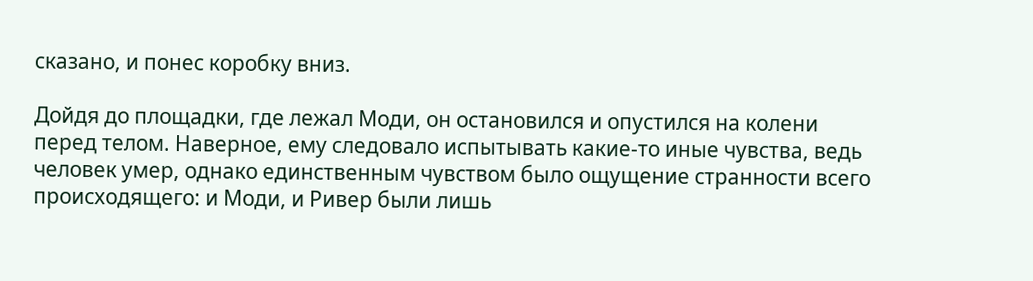сказано, и понес коробку вниз.

Дойдя до площадки, где лежал Моди, он остановился и опустился на колени перед телом. Наверное, ему следовало испытывать какие-то иные чувства, ведь человек умер, однако единственным чувством было ощущение странности всего происходящего: и Моди, и Ривер были лишь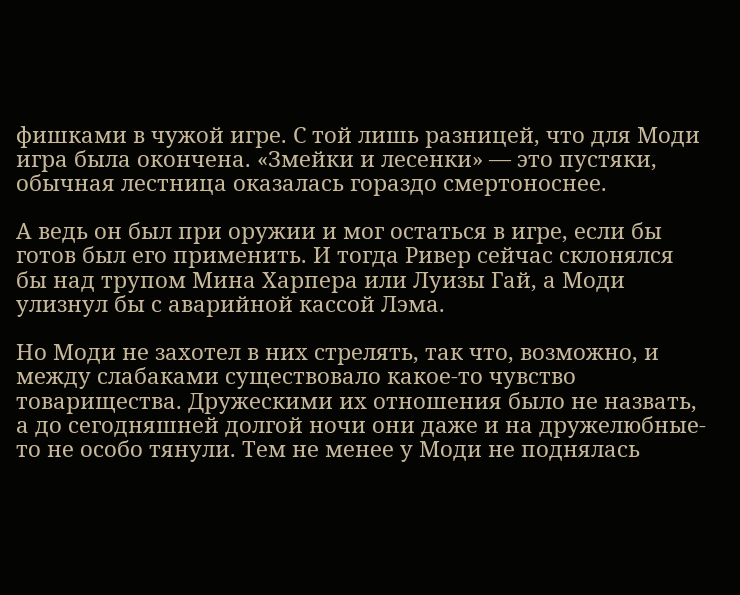фишками в чужой игре. С той лишь разницей, что для Моди игра была окончена. «Змейки и лесенки» — это пустяки, обычная лестница оказалась гораздо смертоноснее.

А ведь он был при оружии и мог остаться в игре, если бы готов был его применить. И тогда Ривер сейчас склонялся бы над трупом Мина Харпера или Луизы Гай, а Моди улизнул бы с аварийной кассой Лэма.

Но Моди не захотел в них стрелять, так что, возможно, и между слабаками существовало какое-то чувство товарищества. Дружескими их отношения было не назвать, а до сегодняшней долгой ночи они даже и на дружелюбные-то не особо тянули. Тем не менее у Моди не поднялась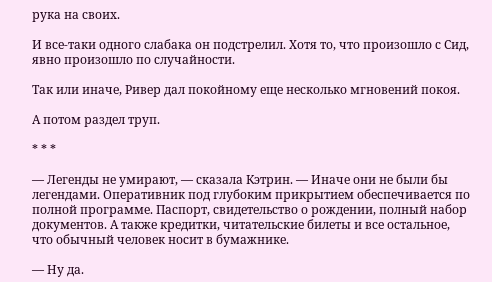рука на своих.

И все-таки одного слабака он подстрелил. Хотя то, что произошло с Сид, явно произошло по случайности.

Так или иначе, Ривер дал покойному еще несколько мгновений покоя.

А потом раздел труп.

* * *

— Легенды не умирают, — сказала Кэтрин. — Иначе они не были бы легендами. Оперативник под глубоким прикрытием обеспечивается по полной программе. Паспорт, свидетельство о рождении, полный набор документов. А также кредитки, читательские билеты и все остальное, что обычный человек носит в бумажнике.

— Ну да.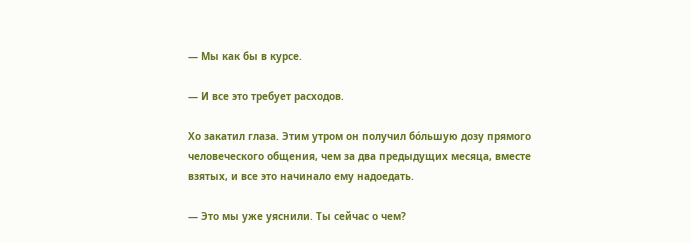— Мы как бы в курсе.

— И все это требует расходов.

Хо закатил глаза. Этим утром он получил бо́льшую дозу прямого человеческого общения, чем за два предыдущих месяца, вместе взятых, и все это начинало ему надоедать.

— Это мы уже уяснили. Ты сейчас о чем?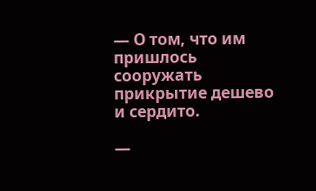— О том, что им пришлось сооружать прикрытие дешево и сердито.

—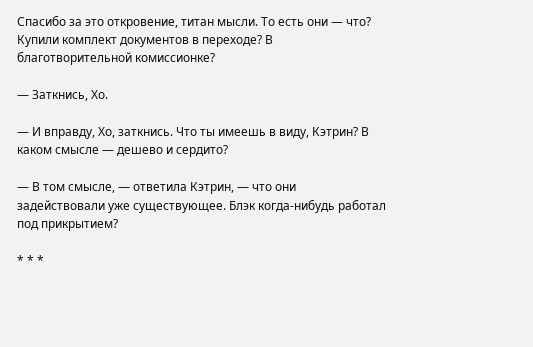Спасибо за это откровение, титан мысли. То есть они — что? Купили комплект документов в переходе? В благотворительной комиссионке?

— Заткнись, Хо.

— И вправду, Хо, заткнись. Что ты имеешь в виду, Кэтрин? В каком смысле — дешево и сердито?

— В том смысле, — ответила Кэтрин, — что они задействовали уже существующее. Блэк когда-нибудь работал под прикрытием?

* * *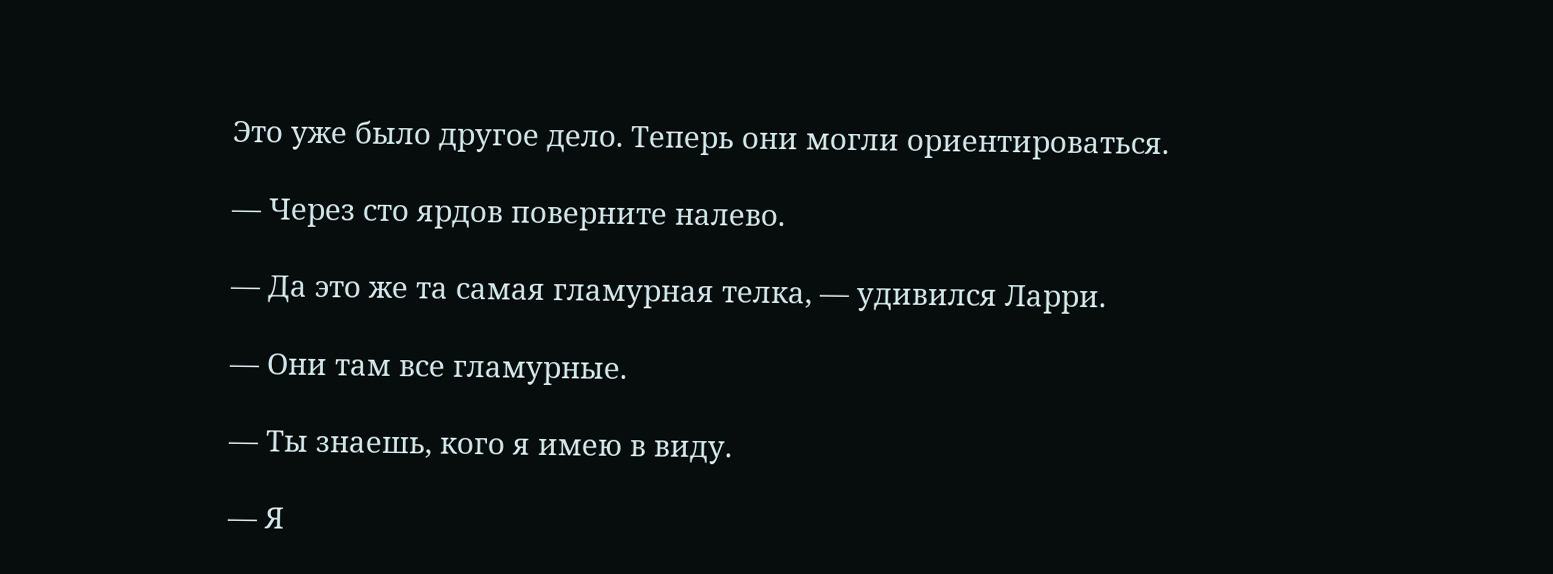Это уже было другое дело. Теперь они могли ориентироваться.

— Через сто ярдов поверните налево.

— Да это же та самая гламурная телка, — удивился Ларри.

— Они там все гламурные.

— Ты знаешь, кого я имею в виду.

— Я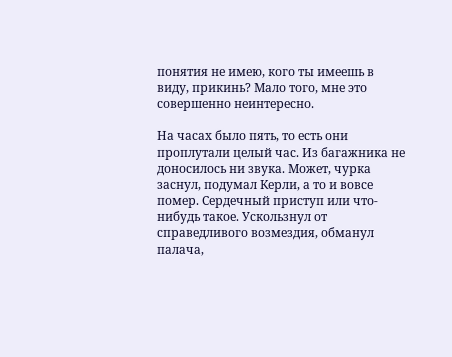понятия не имею, кого ты имеешь в виду, прикинь? Мало того, мне это совершенно неинтересно.

На часах было пять, то есть они проплутали целый час. Из багажника не доносилось ни звука. Может, чурка заснул, подумал Керли, а то и вовсе помер. Сердечный приступ или что-нибудь такое. Ускользнул от справедливого возмездия, обманул палача,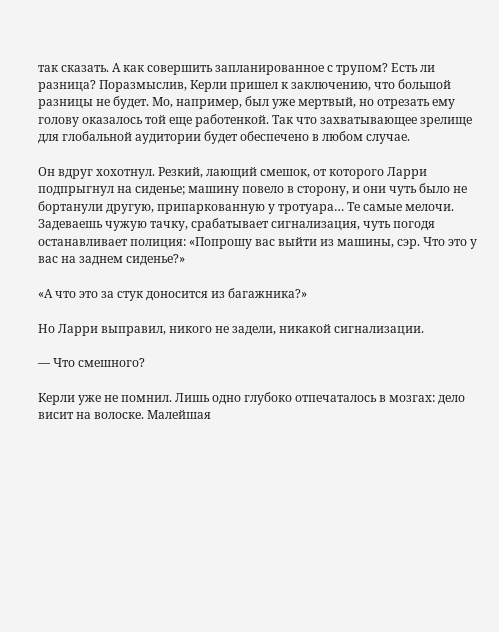так сказать. А как совершить запланированное с трупом? Есть ли разница? Поразмыслив, Керли пришел к заключению, что большой разницы не будет. Мо, например, был уже мертвый, но отрезать ему голову оказалось той еще работенкой. Так что захватывающее зрелище для глобальной аудитории будет обеспечено в любом случае.

Он вдруг хохотнул. Резкий, лающий смешок, от которого Ларри подпрыгнул на сиденье; машину повело в сторону, и они чуть было не бортанули другую, припаркованную у тротуара… Те самые мелочи. Задеваешь чужую тачку, срабатывает сигнализация, чуть погодя останавливает полиция: «Попрошу вас выйти из машины, сэр. Что это у вас на заднем сиденье?»

«А что это за стук доносится из багажника?»

Но Ларри выправил, никого не задели, никакой сигнализации.

— Что смешного?

Керли уже не помнил. Лишь одно глубоко отпечаталось в мозгах: дело висит на волоске. Малейшая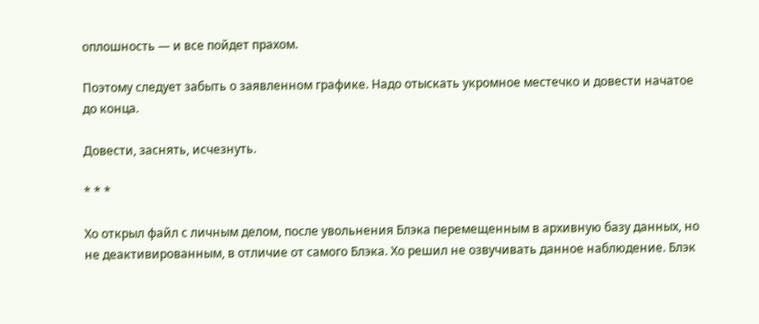оплошность — и все пойдет прахом.

Поэтому следует забыть о заявленном графике. Надо отыскать укромное местечко и довести начатое до конца.

Довести, заснять, исчезнуть.

* * *

Хо открыл файл с личным делом, после увольнения Блэка перемещенным в архивную базу данных, но не деактивированным, в отличие от самого Блэка. Хо решил не озвучивать данное наблюдение. Блэк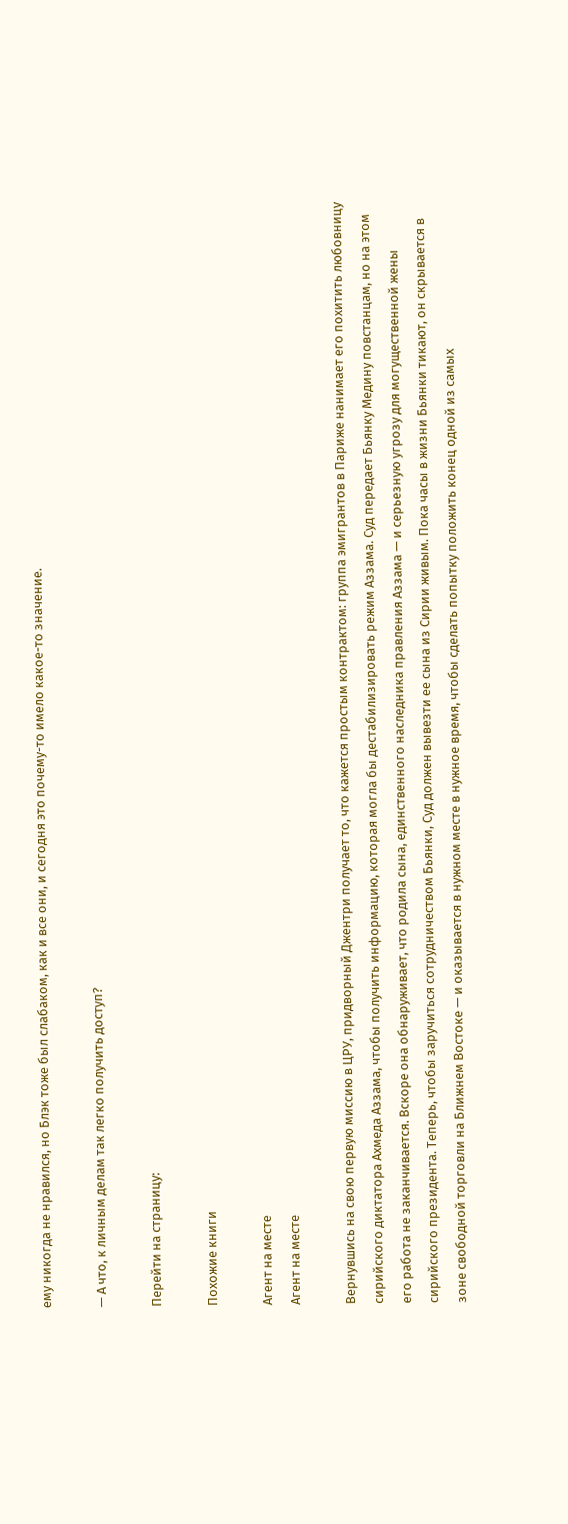ему никогда не нравился, но Блэк тоже был слабаком, как и все они, и сегодня это почему-то имело какое-то значение.

— А что, к личным делам так легко получить доступ?

Перейти на страницу:

Похожие книги

Агент на месте
Агент на месте

Вернувшись на свою первую миссию в ЦРУ, придворный Джентри получает то, что кажется простым контрактом: группа эмигрантов в Париже нанимает его похитить любовницу сирийского диктатора Ахмеда Аззама, чтобы получить информацию, которая могла бы дестабилизировать режим Аззама. Суд передает Бьянку Медину повстанцам, но на этом его работа не заканчивается. Вскоре она обнаруживает, что родила сына, единственного наследника правления Аззама — и серьезную угрозу для могущественной жены сирийского президента. Теперь, чтобы заручиться сотрудничеством Бьянки, Суд должен вывезти ее сына из Сирии живым. Пока часы в жизни Бьянки тикают, он скрывается в зоне свободной торговли на Ближнем Востоке — и оказывается в нужном месте в нужное время, чтобы сделать попытку положить конец одной из самых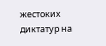жестоких диктатур на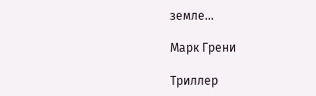земле…

Марк Грени

Триллер